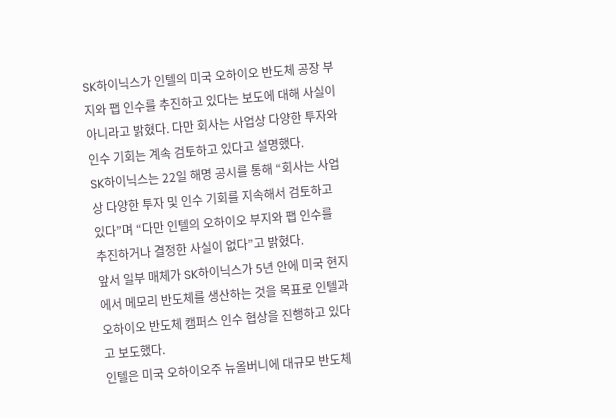SK하이닉스가 인텔의 미국 오하이오 반도체 공장 부지와 팹 인수를 추진하고 있다는 보도에 대해 사실이 아니라고 밝혔다. 다만 회사는 사업상 다양한 투자와 인수 기회는 계속 검토하고 있다고 설명했다.
SK하이닉스는 22일 해명 공시를 통해 “회사는 사업상 다양한 투자 및 인수 기회를 지속해서 검토하고 있다”며 “다만 인텔의 오하이오 부지와 팹 인수를 추진하거나 결정한 사실이 없다”고 밝혔다.
앞서 일부 매체가 SK하이닉스가 5년 안에 미국 현지에서 메모리 반도체를 생산하는 것을 목표로 인텔과 오하이오 반도체 캠퍼스 인수 협상을 진행하고 있다고 보도했다.
인텔은 미국 오하이오주 뉴올버니에 대규모 반도체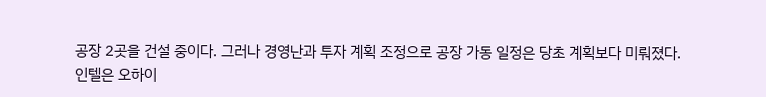공장 2곳을 건설 중이다. 그러나 경영난과 투자 계획 조정으로 공장 가동 일정은 당초 계획보다 미뤄졌다.
인텔은 오하이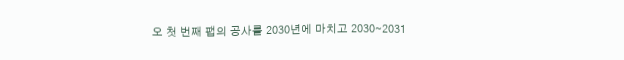오 첫 번째 팹의 공사를 2030년에 마치고 2030∼2031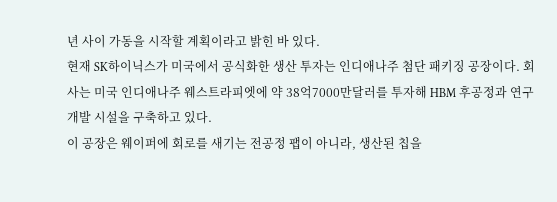년 사이 가동을 시작할 계획이라고 밝힌 바 있다.
현재 SK하이닉스가 미국에서 공식화한 생산 투자는 인디애나주 첨단 패키징 공장이다. 회사는 미국 인디애나주 웨스트라피엣에 약 38억7000만달러를 투자해 HBM 후공정과 연구개발 시설을 구축하고 있다.
이 공장은 웨이퍼에 회로를 새기는 전공정 팹이 아니라, 생산된 칩을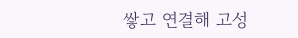쌓고 연결해 고성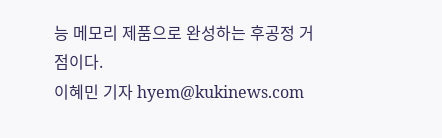능 메모리 제품으로 완성하는 후공정 거점이다.
이혜민 기자 hyem@kukinews.com